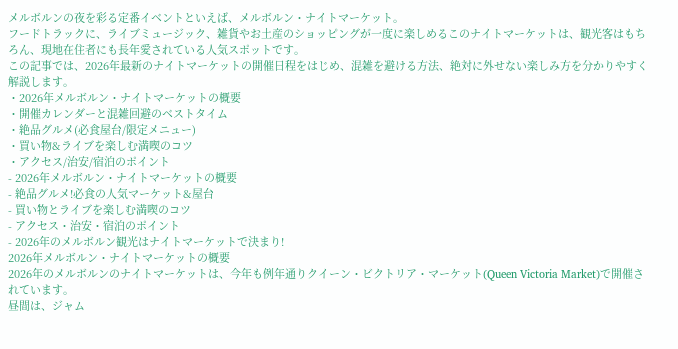メルボルンの夜を彩る定番イベントといえば、メルボルン・ナイトマーケット。
フードトラックに、ライブミュージック、雑貨やお土産のショッピングが一度に楽しめるこのナイトマーケットは、観光客はもちろん、現地在住者にも長年愛されている人気スポットです。
この記事では、2026年最新のナイトマーケットの開催日程をはじめ、混雑を避ける方法、絶対に外せない楽しみ方を分かりやすく解説します。
・2026年メルボルン・ナイトマーケットの概要
・開催カレンダーと混雑回避のベストタイム
・絶品グルメ(必食屋台/限定メニュー)
・買い物&ライブを楽しむ満喫のコツ
・アクセス/治安/宿泊のポイント
- 2026年メルボルン・ナイトマーケットの概要
- 絶品グルメ!必食の人気マーケット&屋台
- 買い物とライブを楽しむ満喫のコツ
- アクセス・治安・宿泊のポイント
- 2026年のメルボルン観光はナイトマーケットで決まり!
2026年メルボルン・ナイトマーケットの概要
2026年のメルボルンのナイトマーケットは、今年も例年通りクイーン・ビクトリア・マーケット(Queen Victoria Market)で開催されています。
昼間は、ジャム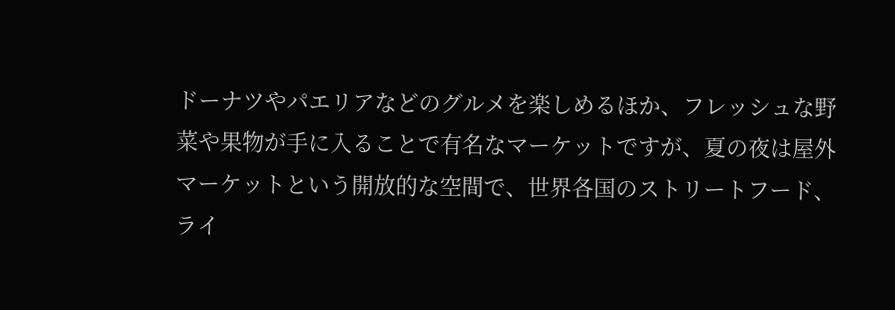ドーナツやパエリアなどのグルメを楽しめるほか、フレッシュな野菜や果物が手に入ることで有名なマーケットですが、夏の夜は屋外マーケットという開放的な空間で、世界各国のストリートフード、ライ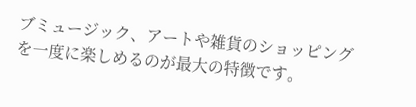ブミュージック、アートや雑貨のショッピングを一度に楽しめるのが最大の特徴です。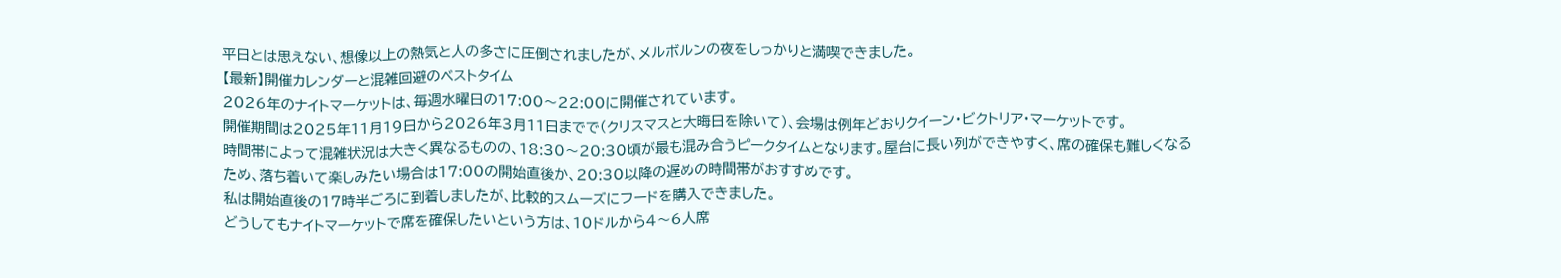平日とは思えない、想像以上の熱気と人の多さに圧倒されましたが、メルボルンの夜をしっかりと満喫できました。
【最新】開催カレンダーと混雑回避のベストタイム
2026年のナイトマーケットは、毎週水曜日の17:00〜22:00に開催されています。
開催期間は2025年11月19日から2026年3月11日までで(クリスマスと大晦日を除いて)、会場は例年どおりクイーン・ビクトリア・マーケットです。
時間帯によって混雑状況は大きく異なるものの、18:30〜20:30頃が最も混み合うピークタイムとなります。屋台に長い列ができやすく、席の確保も難しくなるため、落ち着いて楽しみたい場合は17:00の開始直後か、20:30以降の遅めの時間帯がおすすめです。
私は開始直後の17時半ごろに到着しましたが、比較的スムーズにフードを購入できました。
どうしてもナイトマーケットで席を確保したいという方は、10ドルから4〜6人席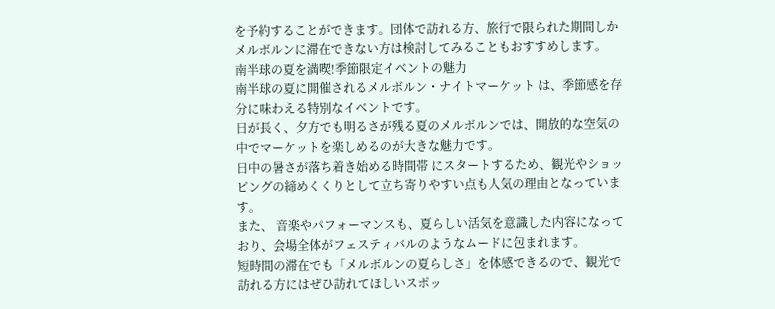を予約することができます。団体で訪れる方、旅行で限られた期間しかメルボルンに滞在できない方は検討してみることもおすすめします。
南半球の夏を満喫!季節限定イベントの魅力
南半球の夏に開催されるメルボルン・ナイトマーケット は、季節感を存分に味わえる特別なイベントです。
日が長く、夕方でも明るさが残る夏のメルボルンでは、開放的な空気の中でマーケットを楽しめるのが大きな魅力です。
日中の暑さが落ち着き始める時間帯 にスタートするため、観光やショッピングの締めくくりとして立ち寄りやすい点も人気の理由となっています。
また、 音楽やパフォーマンスも、夏らしい活気を意識した内容になっており、会場全体がフェスティバルのようなムードに包まれます。
短時間の滞在でも「メルボルンの夏らしさ」を体感できるので、観光で訪れる方にはぜひ訪れてほしいスポッ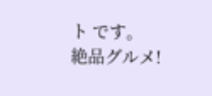ト です。
絶品グルメ!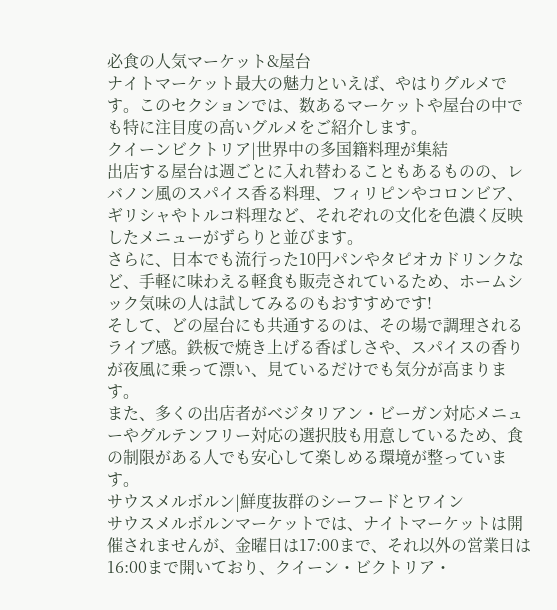必食の人気マーケット&屋台
ナイトマーケット最大の魅力といえば、やはりグルメです。このセクションでは、数あるマーケットや屋台の中でも特に注目度の高いグルメをご紹介します。
クイーンビクトリア|世界中の多国籍料理が集結
出店する屋台は週ごとに入れ替わることもあるものの、レバノン風のスパイス香る料理、フィリピンやコロンビア、ギリシャやトルコ料理など、それぞれの文化を色濃く反映したメニューがずらりと並びます。
さらに、日本でも流行った10円パンやタピオカドリンクなど、手軽に味わえる軽食も販売されているため、ホームシック気味の人は試してみるのもおすすめです!
そして、どの屋台にも共通するのは、その場で調理されるライブ感。鉄板で焼き上げる香ばしさや、スパイスの香りが夜風に乗って漂い、見ているだけでも気分が高まります。
また、多くの出店者がベジタリアン・ビーガン対応メニューやグルテンフリー対応の選択肢も用意しているため、食の制限がある人でも安心して楽しめる環境が整っています。
サウスメルボルン|鮮度抜群のシーフードとワイン
サウスメルボルンマーケットでは、ナイトマーケットは開催されませんが、金曜日は17:00まで、それ以外の営業日は16:00まで開いており、クイーン・ビクトリア・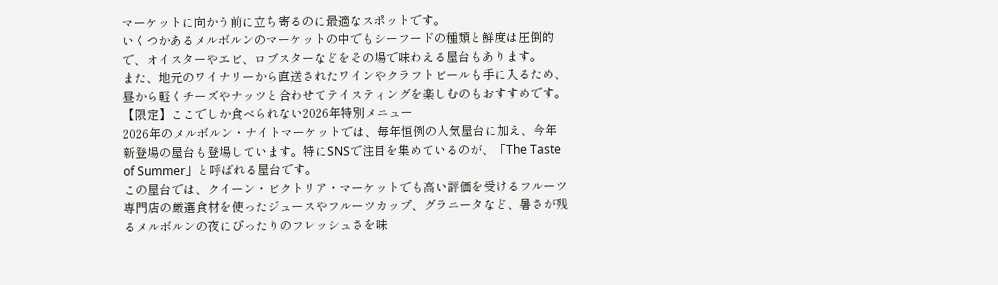マーケットに向かう前に立ち寄るのに最適なスポットです。
いくつかあるメルボルンのマーケットの中でもシーフードの種類と鮮度は圧倒的で、オイスターやエビ、ロブスターなどをその場で味わえる屋台もあります。
また、地元のワイナリーから直送されたワインやクラフトビールも手に入るため、昼から軽くチーズやナッツと合わせてテイスティングを楽しむのもおすすめです。
【限定】ここでしか食べられない2026年特別メニュー
2026年のメルボルン・ナイトマーケットでは、毎年恒例の人気屋台に加え、今年新登場の屋台も登場しています。特にSNSで注目を集めているのが、「The Taste of Summer」と呼ばれる屋台です。
この屋台では、クイーン・ビクトリア・マーケットでも高い評価を受けるフルーツ専門店の厳選食材を使ったジュースやフルーツカップ、グラニータなど、暑さが残るメルボルンの夜にぴったりのフレッシュさを味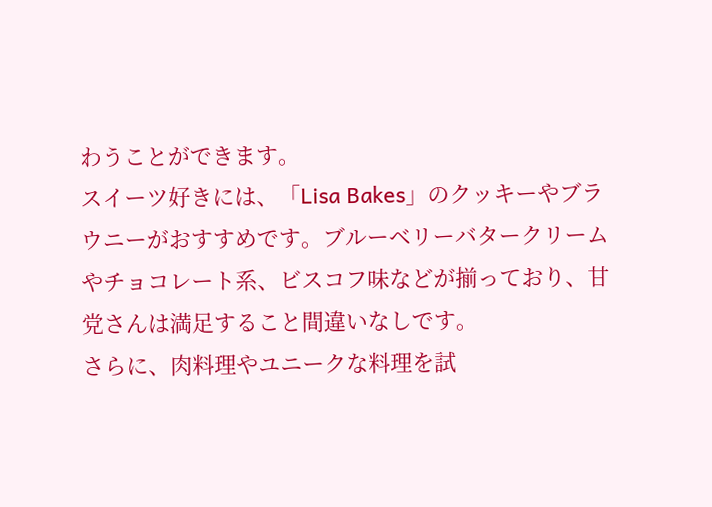わうことができます。
スイーツ好きには、「Lisa Bakes」のクッキーやブラウニーがおすすめです。ブルーベリーバタークリームやチョコレート系、ビスコフ味などが揃っており、甘党さんは満足すること間違いなしです。
さらに、肉料理やユニークな料理を試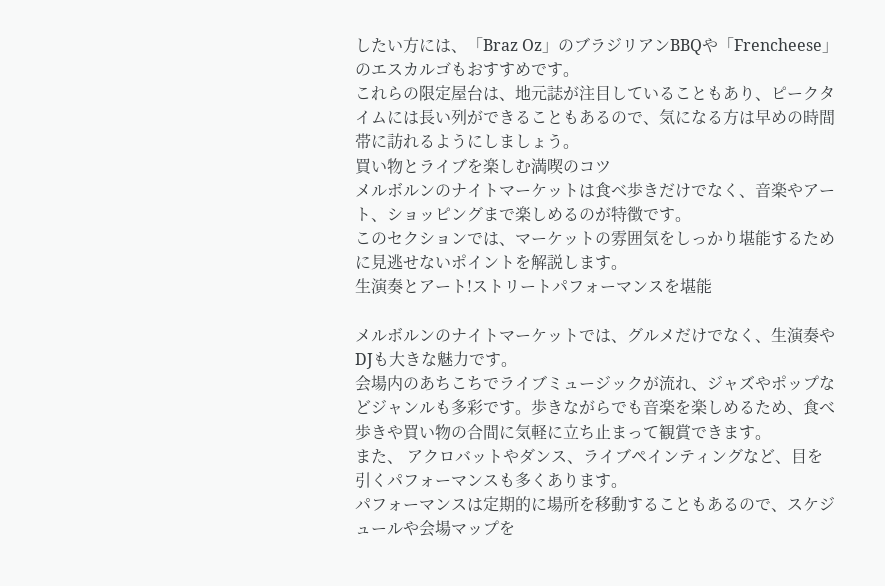したい方には、「Braz Oz」のブラジリアンBBQや「Frencheese」のエスカルゴもおすすめです。
これらの限定屋台は、地元誌が注目していることもあり、ピークタイムには長い列ができることもあるので、気になる方は早めの時間帯に訪れるようにしましょう。
買い物とライブを楽しむ満喫のコツ
メルボルンのナイトマーケットは食べ歩きだけでなく、音楽やアート、ショッピングまで楽しめるのが特徴です。
このセクションでは、マーケットの雰囲気をしっかり堪能するために見逃せないポイントを解説します。
生演奏とアート!ストリートパフォーマンスを堪能

メルボルンのナイトマーケットでは、グルメだけでなく、生演奏やDJも大きな魅力です。
会場内のあちこちでライブミュージックが流れ、ジャズやポップなどジャンルも多彩です。歩きながらでも音楽を楽しめるため、食べ歩きや買い物の合間に気軽に立ち止まって観賞できます。
また、 アクロバットやダンス、ライブペインティングなど、目を引くパフォーマンスも多くあります。
パフォーマンスは定期的に場所を移動することもあるので、スケジュールや会場マップを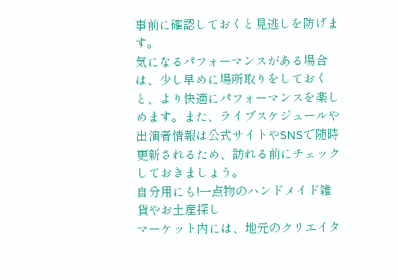事前に確認しておくと見逃しを防げます。
気になるパフォーマンスがある場合は、少し早めに場所取りをしておくと、より快適にパフォーマンスを楽しめます。また、ライブスケジュールや出演者情報は公式サイトやSNSで随時更新されるため、訪れる前にチェックしておきましょう。
自分用にも!一点物のハンドメイド雑貨やお土産探し
マーケット内には、地元のクリエイタ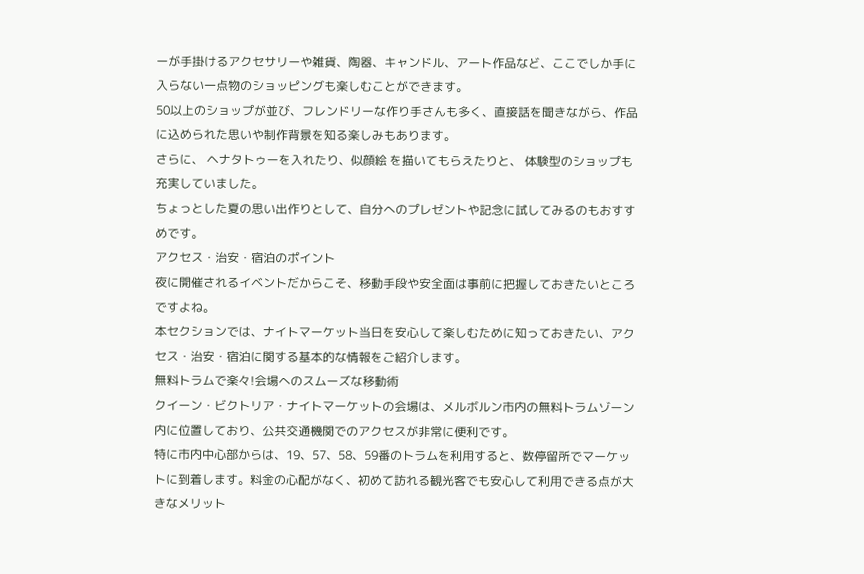ーが手掛けるアクセサリーや雑貨、陶器、キャンドル、アート作品など、ここでしか手に入らない一点物のショッピングも楽しむことができます。
50以上のショップが並び、フレンドリーな作り手さんも多く、直接話を聞きながら、作品に込められた思いや制作背景を知る楽しみもあります。
さらに、 ヘナタトゥーを入れたり、似顔絵 を描いてもらえたりと、 体験型のショップも充実していました。
ちょっとした夏の思い出作りとして、自分へのプレゼントや記念に試してみるのもおすすめです。
アクセス・治安・宿泊のポイント
夜に開催されるイベントだからこそ、移動手段や安全面は事前に把握しておきたいところですよね。
本セクションでは、ナイトマーケット当日を安心して楽しむために知っておきたい、アクセス・治安・宿泊に関する基本的な情報をご紹介します。
無料トラムで楽々!会場へのスムーズな移動術
クイーン・ビクトリア・ナイトマーケットの会場は、メルボルン市内の無料トラムゾーン内に位置しており、公共交通機関でのアクセスが非常に便利です。
特に市内中心部からは、19、57、58、59番のトラムを利用すると、数停留所でマーケットに到着します。料金の心配がなく、初めて訪れる観光客でも安心して利用できる点が大きなメリット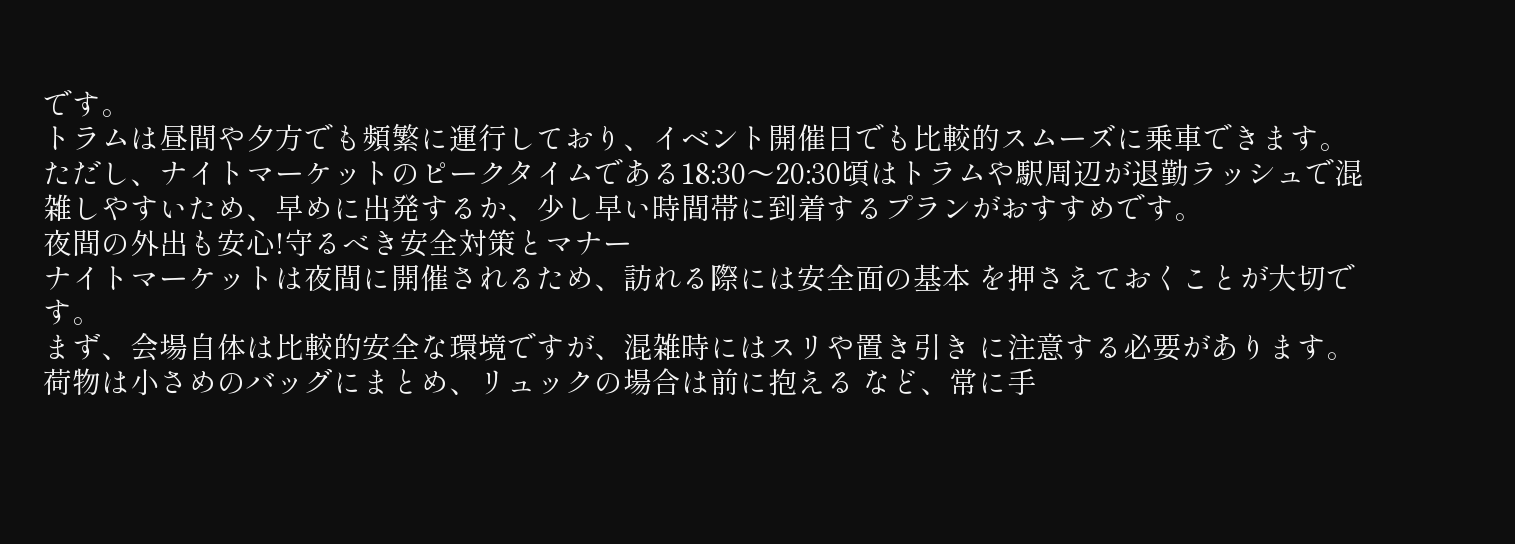です。
トラムは昼間や夕方でも頻繁に運行しており、イベント開催日でも比較的スムーズに乗車できます。ただし、ナイトマーケットのピークタイムである18:30〜20:30頃はトラムや駅周辺が退勤ラッシュで混雑しやすいため、早めに出発するか、少し早い時間帯に到着するプランがおすすめです。
夜間の外出も安心!守るべき安全対策とマナー
ナイトマーケットは夜間に開催されるため、訪れる際には安全面の基本 を押さえておくことが大切です。
まず、会場自体は比較的安全な環境ですが、混雑時にはスリや置き引き に注意する必要があります。荷物は小さめのバッグにまとめ、リュックの場合は前に抱える など、常に手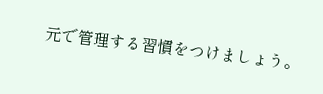元で管理する習慣をつけましょう。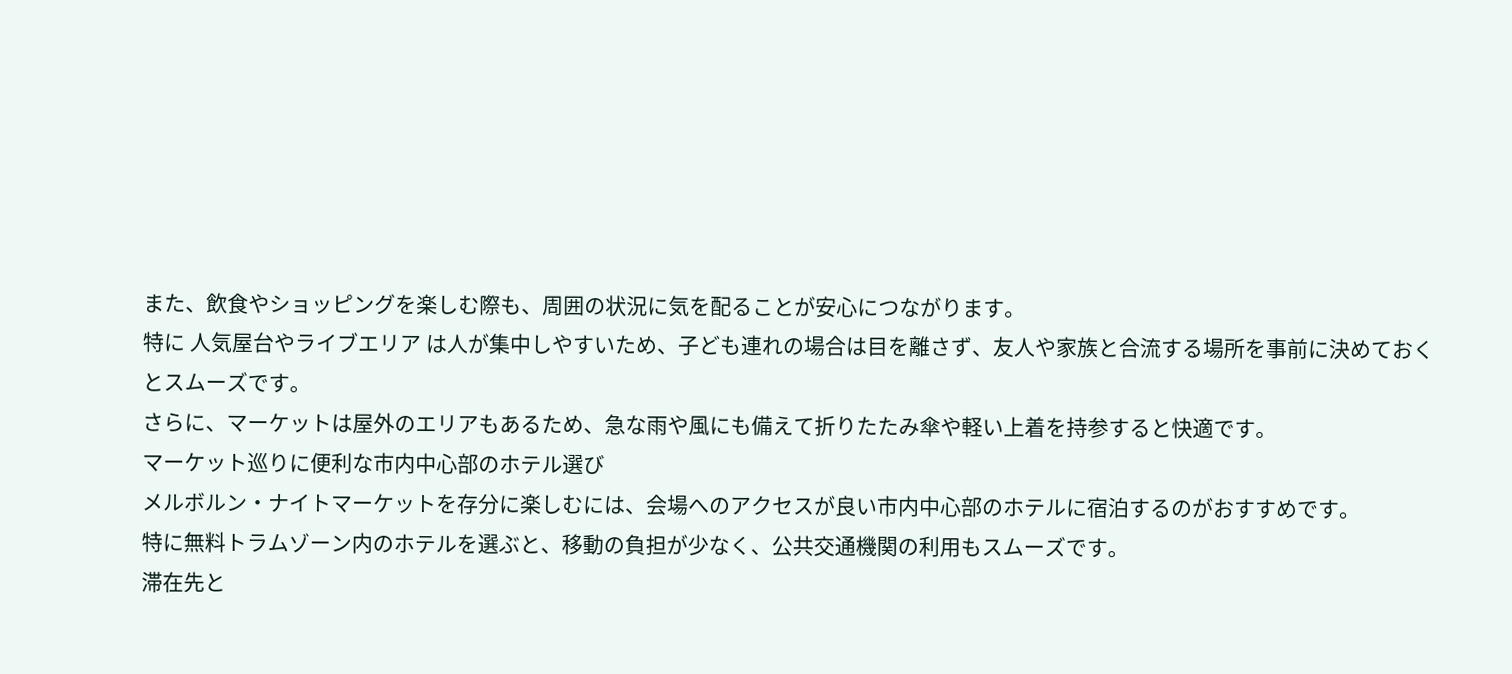また、飲食やショッピングを楽しむ際も、周囲の状況に気を配ることが安心につながります。
特に 人気屋台やライブエリア は人が集中しやすいため、子ども連れの場合は目を離さず、友人や家族と合流する場所を事前に決めておくとスムーズです。
さらに、マーケットは屋外のエリアもあるため、急な雨や風にも備えて折りたたみ傘や軽い上着を持参すると快適です。
マーケット巡りに便利な市内中心部のホテル選び
メルボルン・ナイトマーケットを存分に楽しむには、会場へのアクセスが良い市内中心部のホテルに宿泊するのがおすすめです。
特に無料トラムゾーン内のホテルを選ぶと、移動の負担が少なく、公共交通機関の利用もスムーズです。
滞在先と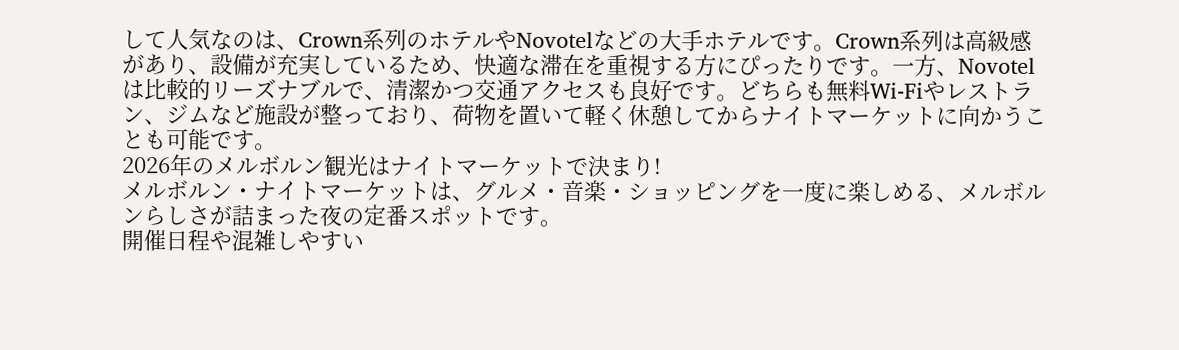して人気なのは、Crown系列のホテルやNovotelなどの大手ホテルです。Crown系列は高級感があり、設備が充実しているため、快適な滞在を重視する方にぴったりです。一方、Novotelは比較的リーズナブルで、清潔かつ交通アクセスも良好です。どちらも無料Wi-Fiやレストラン、ジムなど施設が整っており、荷物を置いて軽く休憩してからナイトマーケットに向かうことも可能です。
2026年のメルボルン観光はナイトマーケットで決まり!
メルボルン・ナイトマーケットは、グルメ・音楽・ショッピングを一度に楽しめる、メルボルンらしさが詰まった夜の定番スポットです。
開催日程や混雑しやすい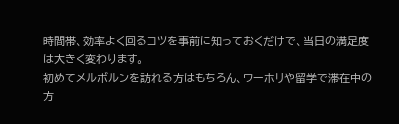時間帯、効率よく回るコツを事前に知っておくだけで、当日の満足度は大きく変わります。
初めてメルボルンを訪れる方はもちろん、ワーホリや留学で滞在中の方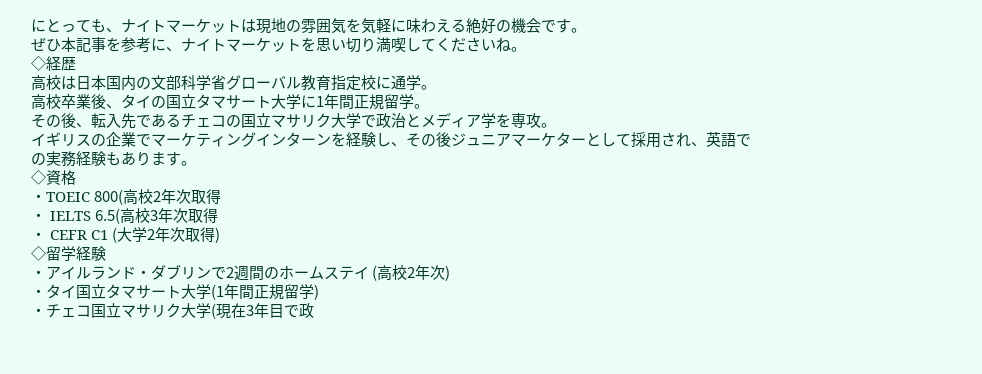にとっても、ナイトマーケットは現地の雰囲気を気軽に味わえる絶好の機会です。
ぜひ本記事を参考に、ナイトマーケットを思い切り満喫してくださいね。
◇経歴
高校は日本国内の文部科学省グローバル教育指定校に通学。
高校卒業後、タイの国立タマサート大学に1年間正規留学。
その後、転入先であるチェコの国立マサリク大学で政治とメディア学を専攻。
イギリスの企業でマーケティングインターンを経験し、その後ジュニアマーケターとして採用され、英語での実務経験もあります。
◇資格
・TOEIC 800(高校2年次取得
・ IELTS 6.5(高校3年次取得
・ CEFR C1 (大学2年次取得)
◇留学経験
・アイルランド・ダブリンで2週間のホームステイ (高校2年次)
・タイ国立タマサート大学(1年間正規留学)
・チェコ国立マサリク大学(現在3年目で政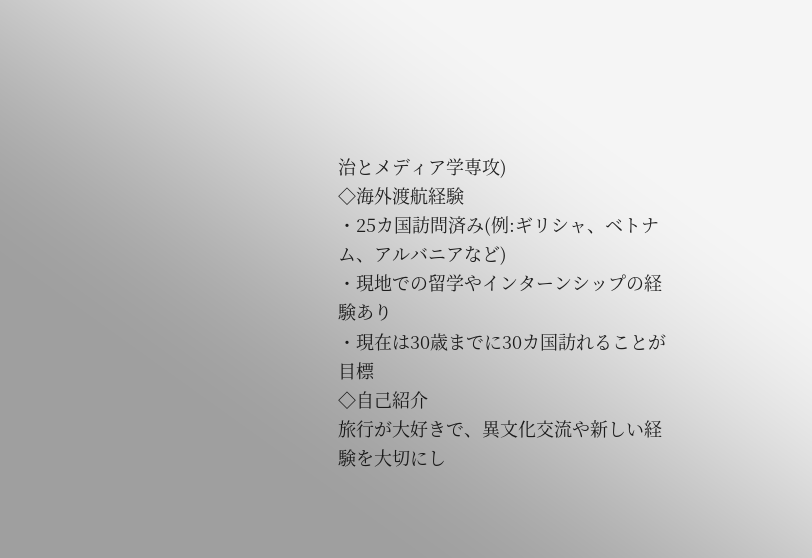治とメディア学専攻)
◇海外渡航経験
・25カ国訪問済み(例:ギリシャ、ベトナム、アルバニアなど)
・現地での留学やインターンシップの経験あり
・現在は30歳までに30カ国訪れることが目標
◇自己紹介
旅行が大好きで、異文化交流や新しい経験を大切にし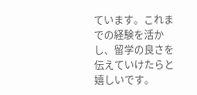ています。これまでの経験を活かし、留学の良さを伝えていけたらと嬉しいです。